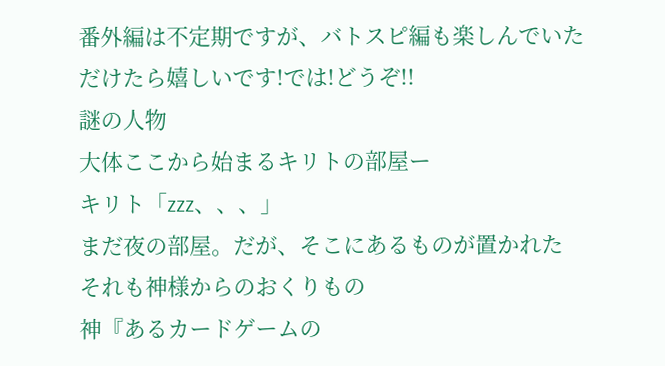番外編は不定期ですが、バトスピ編も楽しんでいただけたら嬉しいです!では!どうぞ!!
謎の人物
大体ここから始まるキリトの部屋ー
キリト「zzz、、、」
まだ夜の部屋。だが、そこにあるものが置かれた
それも神様からのおくりもの
神『あるカードゲームの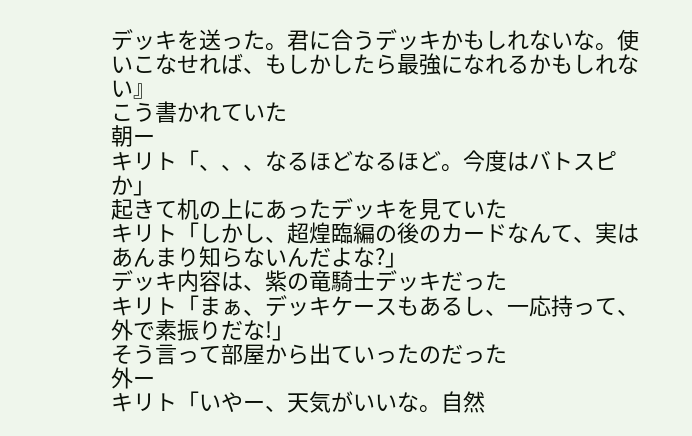デッキを送った。君に合うデッキかもしれないな。使いこなせれば、もしかしたら最強になれるかもしれない』
こう書かれていた
朝ー
キリト「、、、なるほどなるほど。今度はバトスピか」
起きて机の上にあったデッキを見ていた
キリト「しかし、超煌臨編の後のカードなんて、実はあんまり知らないんだよな?」
デッキ内容は、紫の竜騎士デッキだった
キリト「まぁ、デッキケースもあるし、一応持って、外で素振りだな!」
そう言って部屋から出ていったのだった
外ー
キリト「いやー、天気がいいな。自然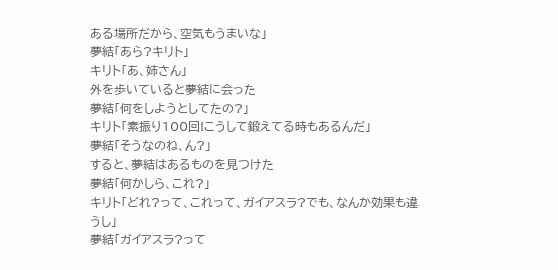ある場所だから、空気もうまいな」
夢結「あら?キリト」
キリト「あ、姉さん」
外を歩いていると夢結に会った
夢結「何をしようとしてたの?」
キリト「素振り100回!こうして鍛えてる時もあるんだ」
夢結「そうなのね、ん?」
すると、夢結はあるものを見つけた
夢結「何かしら、これ?」
キリト「どれ?って、これって、ガイアスラ?でも、なんか効果も違うし」
夢結「ガイアスラ?って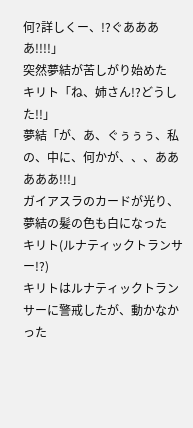何?詳しくー、!?ぐああああ!!!!」
突然夢結が苦しがり始めた
キリト「ね、姉さん!?どうした!!」
夢結「が、あ、ぐぅぅぅ、私の、中に、何かが、、、あああああ!!!」
ガイアスラのカードが光り、夢結の髪の色も白になった
キリト(ルナティックトランサー!?)
キリトはルナティックトランサーに警戒したが、動かなかった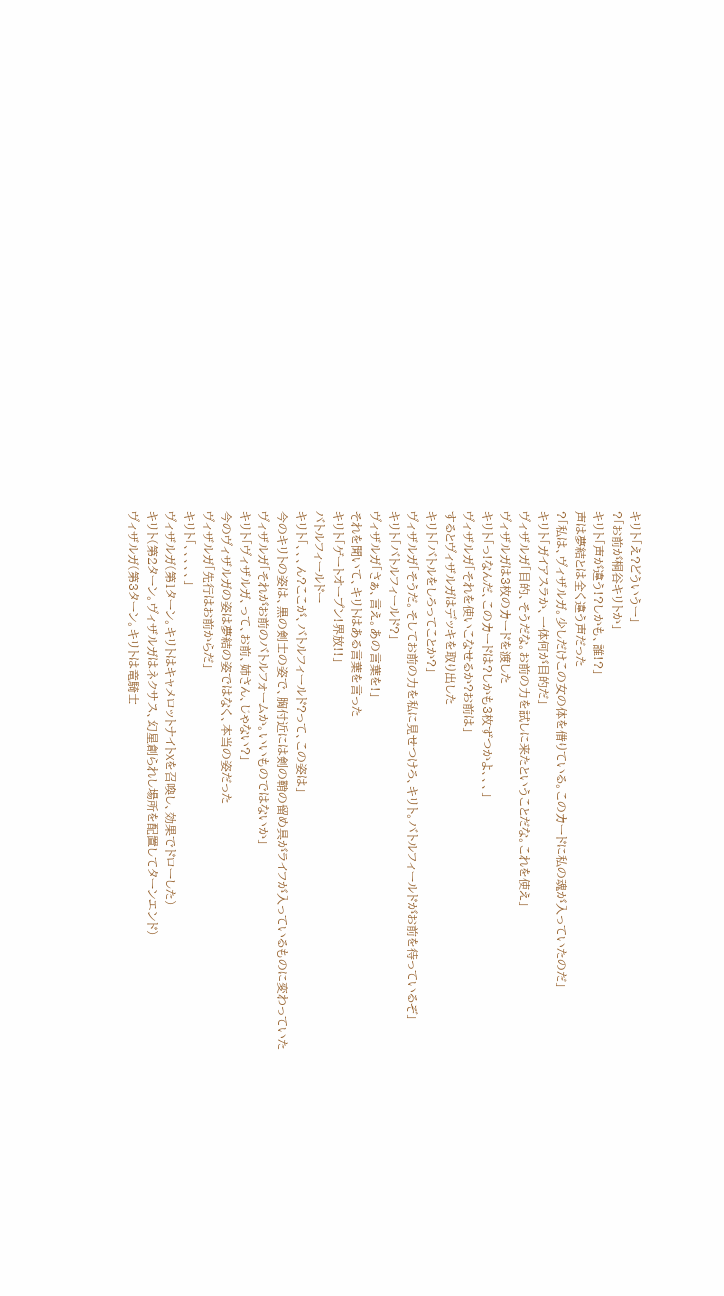キリト「え?どういうー」
?「お前が桐谷キリトか」
キリト「声が違う!?しかも、誰!?」
声は夢結とは全く違う声だった
?「私は、ヴィザルガ。少しだけこの女の体を借りている。このカードに私の魂が入っていたのだ」
キリト「ガイアスラか、一体何が目的だ」
ヴィザルガ「目的、そうだな。お前の力を試しに来たということだな。これを使え」
ヴィザルガは3枚のカードを渡した
キリト「っ!なんだ、このカードは?しかも3枚ずつかよ、、、」
ヴィザルガ「それを使いこなせるか?お前は」
するとヴィザルガはデッキを取り出した
キリト「バトルをしろってことか?」
ヴィザルガ「そうだ。そしてお前の力を私に見せつけろ、キリト。バトルフィールドがお前を待っているぞ」
キリト「バトルフィールド?」
ヴィザルガ「さぁ、言え。あの言葉を!」
それを聞いて、キリトはある言葉を言った
キリト「ゲートオープン!界放!!」
バトルフィールドー
キリト「、、、ん?ここが、バトルフィールド?って、この姿は」
今のキリトの姿は、黒の剣士の姿で、胸付近には剣の鞘の留め具がライフが入っているものに変わっていた
ヴィザルガ「それがお前のバトルフォームか。いいものではないか」
キリト「ヴィザルガ、って、お前、姉さん、じゃない?」
今のヴィザルガの姿は夢結の姿ではなく、本当の姿だった
ヴィザルガ「先行はお前からだ」
キリト「、、、、、」
ヴィザルガ(第1ターン。キリトはキャメロットナイトXを召喚し、効果でドローした)
キリト(第2ターン。ヴィザルガはネクサス、幻星創られし場所を配置してターンエンド)
ヴィザルガ(第3ターン。キリトは竜騎士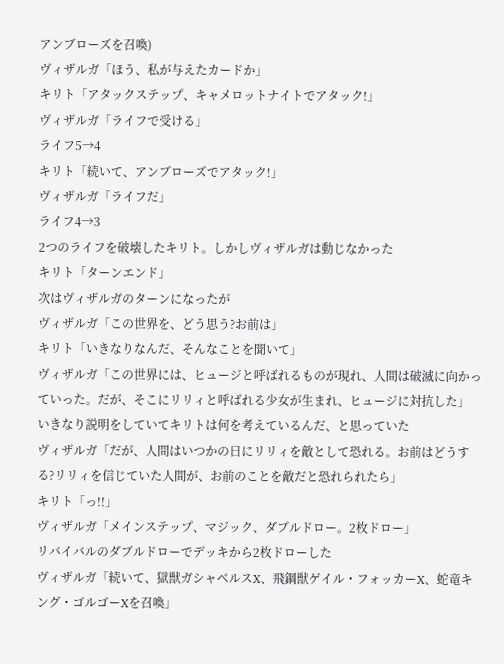アンブローズを召喚)
ヴィザルガ「ほう、私が与えたカードか」
キリト「アタックステップ、キャメロットナイトでアタック!」
ヴィザルガ「ライフで受ける」
ライフ5→4
キリト「続いて、アンブローズでアタック!」
ヴィザルガ「ライフだ」
ライフ4→3
2つのライフを破壊したキリト。しかしヴィザルガは動じなかった
キリト「ターンエンド」
次はヴィザルガのターンになったが
ヴィザルガ「この世界を、どう思う?お前は」
キリト「いきなりなんだ、そんなことを聞いて」
ヴィザルガ「この世界には、ヒュージと呼ばれるものが現れ、人間は破滅に向かっていった。だが、そこにリリィと呼ばれる少女が生まれ、ヒュージに対抗した」
いきなり説明をしていてキリトは何を考えているんだ、と思っていた
ヴィザルガ「だが、人間はいつかの日にリリィを敵として恐れる。お前はどうする?リリィを信じていた人間が、お前のことを敵だと恐れられたら」
キリト「っ!!」
ヴィザルガ「メインステップ、マジック、ダブルドロー。2枚ドロー」
リバイバルのダブルドローでデッキから2枚ドローした
ヴィザルガ「続いて、獄獣ガシャベルスX、飛鋼獣ゲイル・フォッカーX、蛇竜キング・ゴルゴーXを召喚」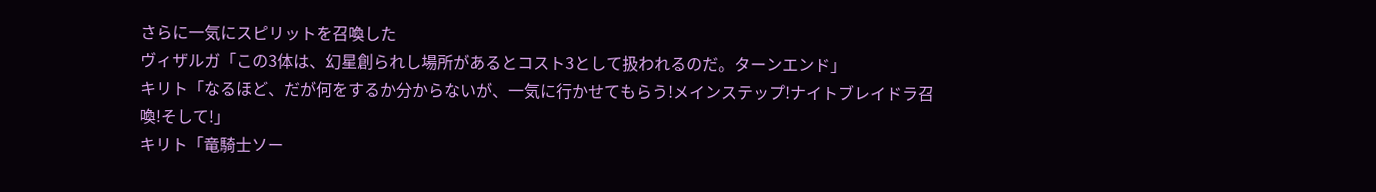さらに一気にスピリットを召喚した
ヴィザルガ「この3体は、幻星創られし場所があるとコスト3として扱われるのだ。ターンエンド」
キリト「なるほど、だが何をするか分からないが、一気に行かせてもらう!メインステップ!ナイトブレイドラ召喚!そして!」
キリト「竜騎士ソー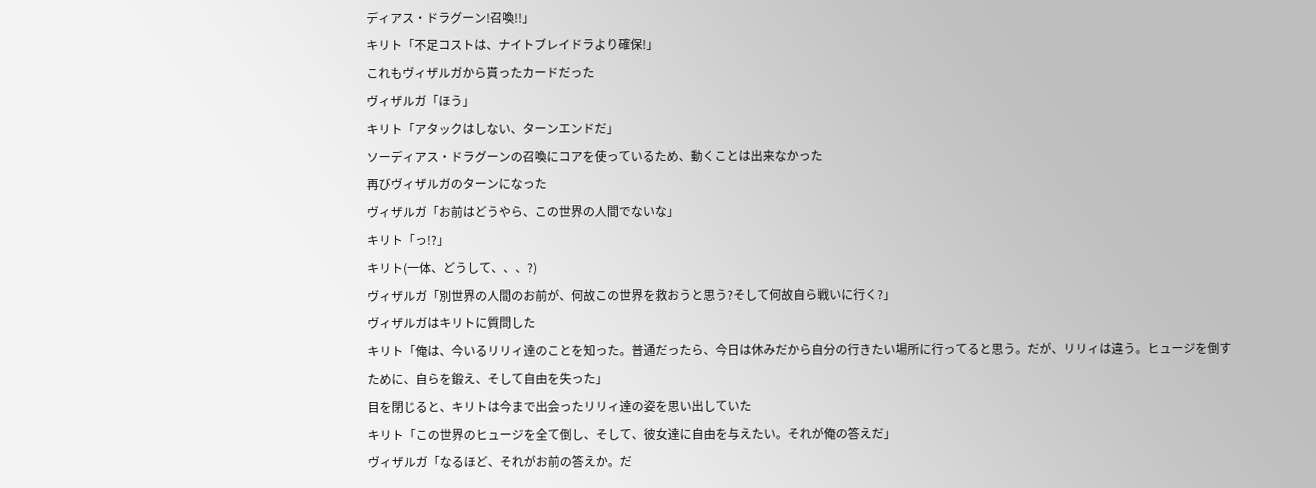ディアス・ドラグーン!召喚!!」
キリト「不足コストは、ナイトブレイドラより確保!」
これもヴィザルガから貰ったカードだった
ヴィザルガ「ほう」
キリト「アタックはしない、ターンエンドだ」
ソーディアス・ドラグーンの召喚にコアを使っているため、動くことは出来なかった
再びヴィザルガのターンになった
ヴィザルガ「お前はどうやら、この世界の人間でないな」
キリト「っ!?」
キリト(一体、どうして、、、?)
ヴィザルガ「別世界の人間のお前が、何故この世界を救おうと思う?そして何故自ら戦いに行く?」
ヴィザルガはキリトに質問した
キリト「俺は、今いるリリィ達のことを知った。普通だったら、今日は休みだから自分の行きたい場所に行ってると思う。だが、リリィは違う。ヒュージを倒すために、自らを鍛え、そして自由を失った」
目を閉じると、キリトは今まで出会ったリリィ達の姿を思い出していた
キリト「この世界のヒュージを全て倒し、そして、彼女達に自由を与えたい。それが俺の答えだ」
ヴィザルガ「なるほど、それがお前の答えか。だ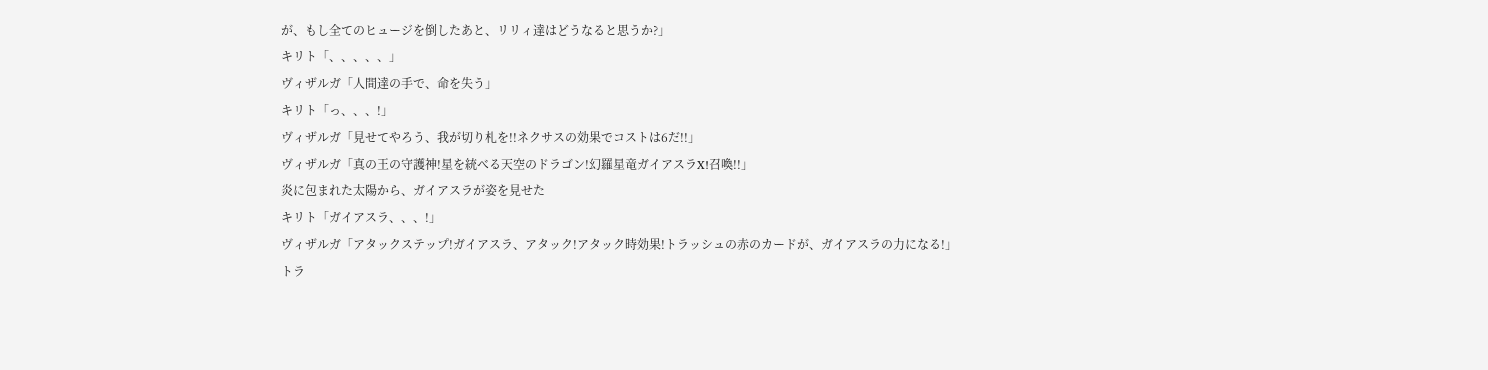が、もし全てのヒュージを倒したあと、リリィ達はどうなると思うか?」
キリト「、、、、、」
ヴィザルガ「人間達の手で、命を失う」
キリト「っ、、、!」
ヴィザルガ「見せてやろう、我が切り札を!!ネクサスの効果でコストは6だ!!」
ヴィザルガ「真の王の守護神!星を統べる天空のドラゴン!幻羅星竜ガイアスラX!召喚!!」
炎に包まれた太陽から、ガイアスラが姿を見せた
キリト「ガイアスラ、、、!」
ヴィザルガ「アタックステップ!ガイアスラ、アタック!アタック時効果!トラッシュの赤のカードが、ガイアスラの力になる!」
トラ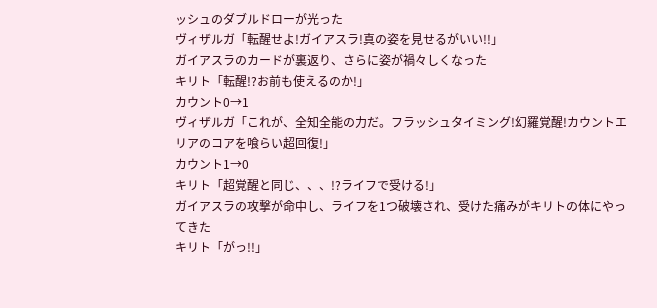ッシュのダブルドローが光った
ヴィザルガ「転醒せよ!ガイアスラ!真の姿を見せるがいい!!」
ガイアスラのカードが裏返り、さらに姿が禍々しくなった
キリト「転醒!?お前も使えるのか!」
カウント0→1
ヴィザルガ「これが、全知全能の力だ。フラッシュタイミング!幻羅覚醒!カウントエリアのコアを喰らい超回復!」
カウント1→0
キリト「超覚醒と同じ、、、!?ライフで受ける!」
ガイアスラの攻撃が命中し、ライフを1つ破壊され、受けた痛みがキリトの体にやってきた
キリト「がっ!!」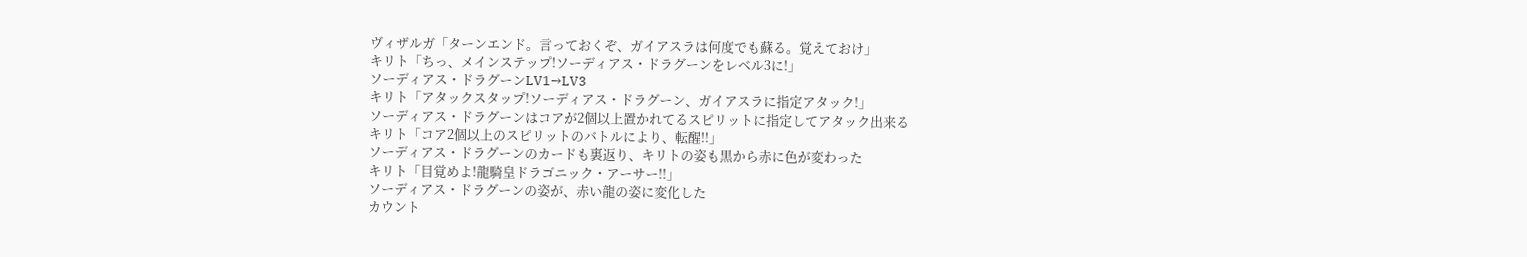ヴィザルガ「ターンエンド。言っておくぞ、ガイアスラは何度でも蘇る。覚えておけ」
キリト「ちっ、メインステップ!ソーディアス・ドラグーンをレベル3に!」
ソーディアス・ドラグーンLV1→LV3
キリト「アタックスタップ!ソーディアス・ドラグーン、ガイアスラに指定アタック!」
ソーディアス・ドラグーンはコアが2個以上置かれてるスピリットに指定してアタック出来る
キリト「コア2個以上のスピリットのバトルにより、転醒!!」
ソーディアス・ドラグーンのカードも裏返り、キリトの姿も黒から赤に色が変わった
キリト「目覚めよ!龍騎皇ドラゴニック・アーサー!!」
ソーディアス・ドラグーンの姿が、赤い龍の姿に変化した
カウント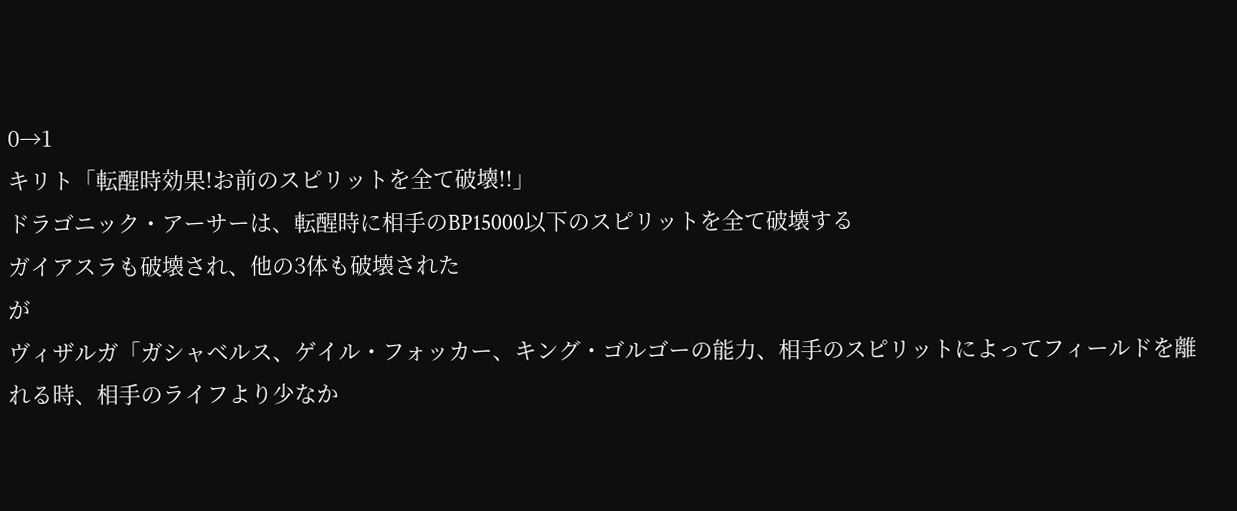0→1
キリト「転醒時効果!お前のスピリットを全て破壊!!」
ドラゴニック・アーサーは、転醒時に相手のBP15000以下のスピリットを全て破壊する
ガイアスラも破壊され、他の3体も破壊された
が
ヴィザルガ「ガシャベルス、ゲイル・フォッカー、キング・ゴルゴーの能力、相手のスピリットによってフィールドを離れる時、相手のライフより少なか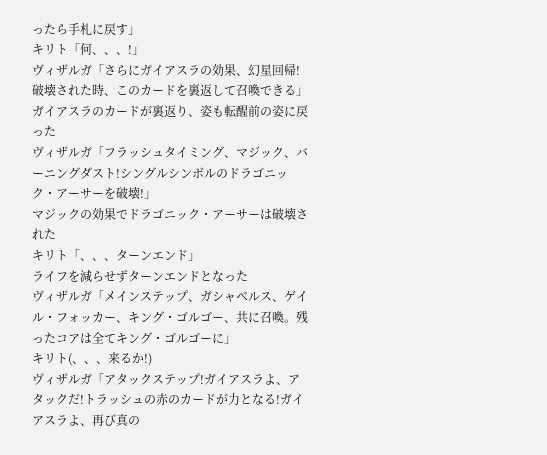ったら手札に戻す」
キリト「何、、、!」
ヴィザルガ「さらにガイアスラの効果、幻星回帰!破壊された時、このカードを裏返して召喚できる」
ガイアスラのカードが裏返り、姿も転醒前の姿に戻った
ヴィザルガ「フラッシュタイミング、マジック、バーニングダスト!シングルシンボルのドラゴニック・アーサーを破壊!」
マジックの効果でドラゴニック・アーサーは破壊された
キリト「、、、ターンエンド」
ライフを減らせずターンエンドとなった
ヴィザルガ「メインステップ、ガシャベルス、ゲイル・フォッカー、キング・ゴルゴー、共に召喚。残ったコアは全てキング・ゴルゴーに」
キリト(、、、来るか!)
ヴィザルガ「アタックステップ!ガイアスラよ、アタックだ!トラッシュの赤のカードが力となる!ガイアスラよ、再び真の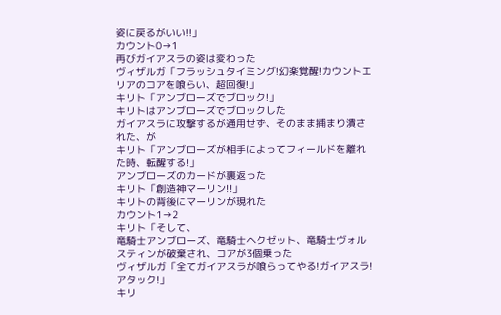姿に戻るがいい!!」
カウント0→1
再びガイアスラの姿は変わった
ヴィザルガ「フラッシュタイミング!幻楽覚醒!カウントエリアのコアを喰らい、超回復!」
キリト「アンブローズでブロック!」
キリトはアンブローズでブロックした
ガイアスラに攻撃するが通用せず、そのまま捕まり潰された、が
キリト「アンブローズが相手によってフィールドを離れた時、転醒する!」
アンブローズのカードが裏返った
キリト「創造神マーリン!!」
キリトの背後にマーリンが現れた
カウント1→2
キリト「そして、
竜騎士アンブローズ、竜騎士ヘクゼット、竜騎士ヴォルスティンが破棄され、コアが3個乗った
ヴィザルガ「全てガイアスラが喰らってやる!ガイアスラ!アタック!」
キリ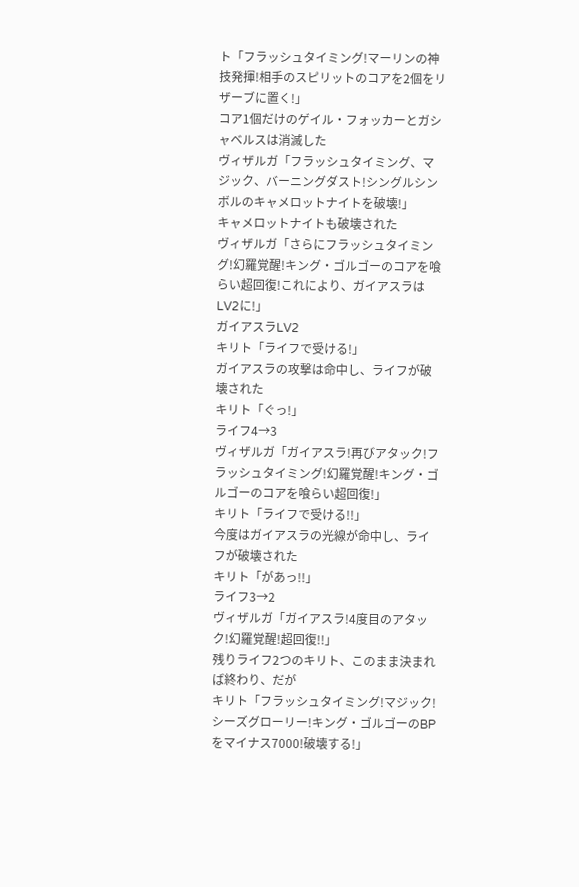ト「フラッシュタイミング!マーリンの神技発揮!相手のスピリットのコアを2個をリザーブに置く!」
コア1個だけのゲイル・フォッカーとガシャベルスは消滅した
ヴィザルガ「フラッシュタイミング、マジック、バーニングダスト!シングルシンボルのキャメロットナイトを破壊!」
キャメロットナイトも破壊された
ヴィザルガ「さらにフラッシュタイミング!幻羅覚醒!キング・ゴルゴーのコアを喰らい超回復!これにより、ガイアスラはLV2に!」
ガイアスラLV2
キリト「ライフで受ける!」
ガイアスラの攻撃は命中し、ライフが破壊された
キリト「ぐっ!」
ライフ4→3
ヴィザルガ「ガイアスラ!再びアタック!フラッシュタイミング!幻羅覚醒!キング・ゴルゴーのコアを喰らい超回復!」
キリト「ライフで受ける!!」
今度はガイアスラの光線が命中し、ライフが破壊された
キリト「があっ!!」
ライフ3→2
ヴィザルガ「ガイアスラ!4度目のアタック!幻羅覚醒!超回復!!」
残りライフ2つのキリト、このまま決まれば終わり、だが
キリト「フラッシュタイミング!マジック!シーズグローリー!キング・ゴルゴーのBPをマイナス7000!破壊する!」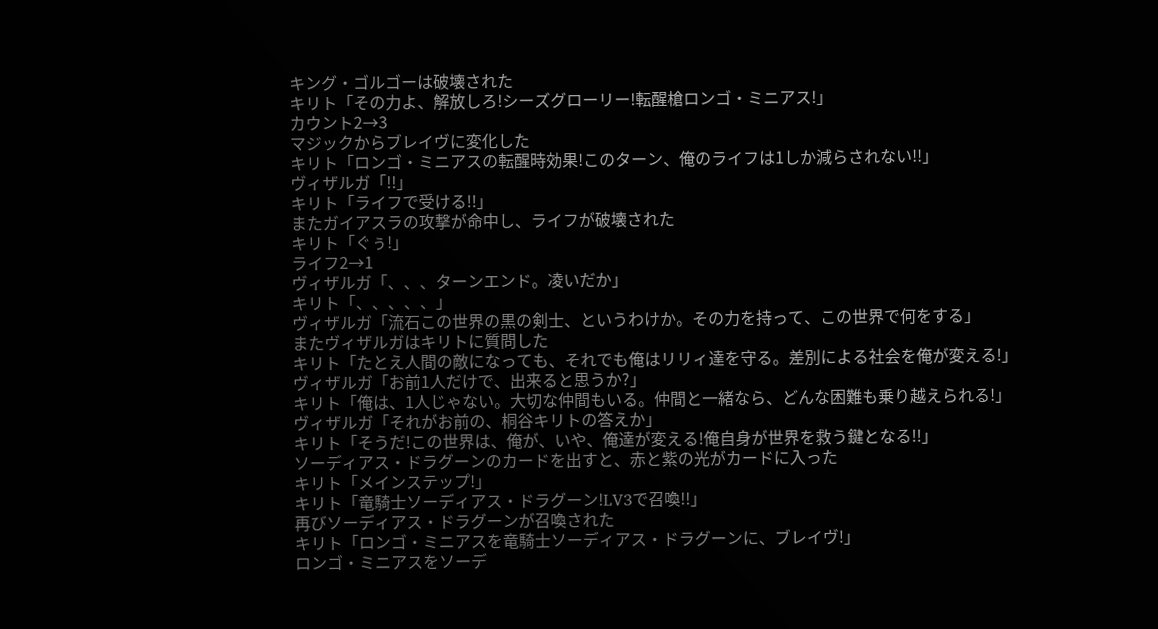キング・ゴルゴーは破壊された
キリト「その力よ、解放しろ!シーズグローリー!転醒槍ロンゴ・ミニアス!」
カウント2→3
マジックからブレイヴに変化した
キリト「ロンゴ・ミニアスの転醒時効果!このターン、俺のライフは1しか減らされない!!」
ヴィザルガ「!!」
キリト「ライフで受ける!!」
またガイアスラの攻撃が命中し、ライフが破壊された
キリト「ぐぅ!」
ライフ2→1
ヴィザルガ「、、、ターンエンド。凌いだか」
キリト「、、、、、」
ヴィザルガ「流石この世界の黒の剣士、というわけか。その力を持って、この世界で何をする」
またヴィザルガはキリトに質問した
キリト「たとえ人間の敵になっても、それでも俺はリリィ達を守る。差別による社会を俺が変える!」
ヴィザルガ「お前1人だけで、出来ると思うか?」
キリト「俺は、1人じゃない。大切な仲間もいる。仲間と一緒なら、どんな困難も乗り越えられる!」
ヴィザルガ「それがお前の、桐谷キリトの答えか」
キリト「そうだ!この世界は、俺が、いや、俺達が変える!俺自身が世界を救う鍵となる!!」
ソーディアス・ドラグーンのカードを出すと、赤と紫の光がカードに入った
キリト「メインステップ!」
キリト「竜騎士ソーディアス・ドラグーン!LV3で召喚!!」
再びソーディアス・ドラグーンが召喚された
キリト「ロンゴ・ミニアスを竜騎士ソーディアス・ドラグーンに、ブレイヴ!」
ロンゴ・ミニアスをソーデ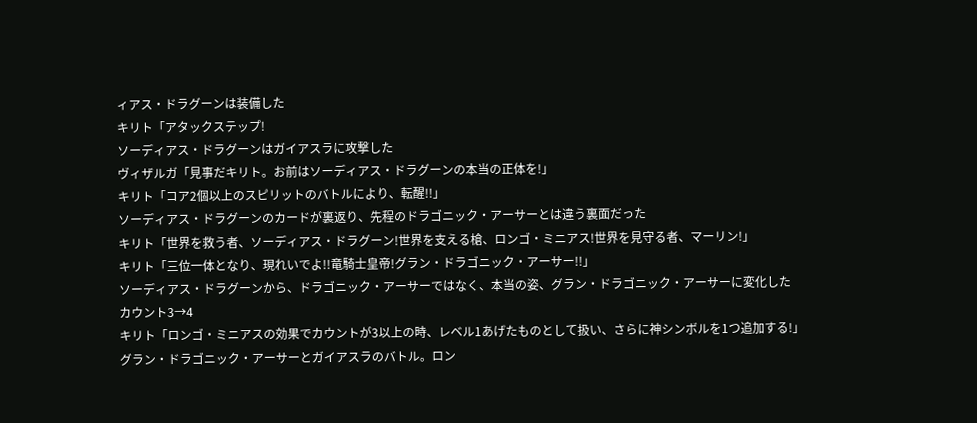ィアス・ドラグーンは装備した
キリト「アタックステップ!
ソーディアス・ドラグーンはガイアスラに攻撃した
ヴィザルガ「見事だキリト。お前はソーディアス・ドラグーンの本当の正体を!」
キリト「コア2個以上のスピリットのバトルにより、転醒!!」
ソーディアス・ドラグーンのカードが裏返り、先程のドラゴニック・アーサーとは違う裏面だった
キリト「世界を救う者、ソーディアス・ドラグーン!世界を支える槍、ロンゴ・ミニアス!世界を見守る者、マーリン!」
キリト「三位一体となり、現れいでよ!!竜騎士皇帝!グラン・ドラゴニック・アーサー!!」
ソーディアス・ドラグーンから、ドラゴニック・アーサーではなく、本当の姿、グラン・ドラゴニック・アーサーに変化した
カウント3→4
キリト「ロンゴ・ミニアスの効果でカウントが3以上の時、レベル1あげたものとして扱い、さらに神シンボルを1つ追加する!」
グラン・ドラゴニック・アーサーとガイアスラのバトル。ロン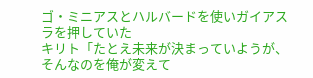ゴ・ミニアスとハルバードを使いガイアスラを押していた
キリト「たとえ未来が決まっていようが、そんなのを俺が変えて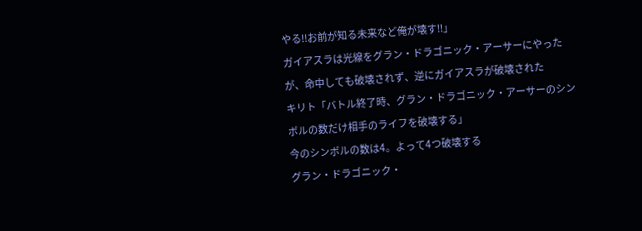やる!!お前が知る未来など俺が壊す!!」
ガイアスラは光線をグラン・ドラゴニック・アーサーにやったが、命中しても破壊されず、逆にガイアスラが破壊された
キリト「バトル終了時、グラン・ドラゴニック・アーサーのシンボルの数だけ相手のライフを破壊する」
今のシンボルの数は4。よって4つ破壊する
グラン・ドラゴニック・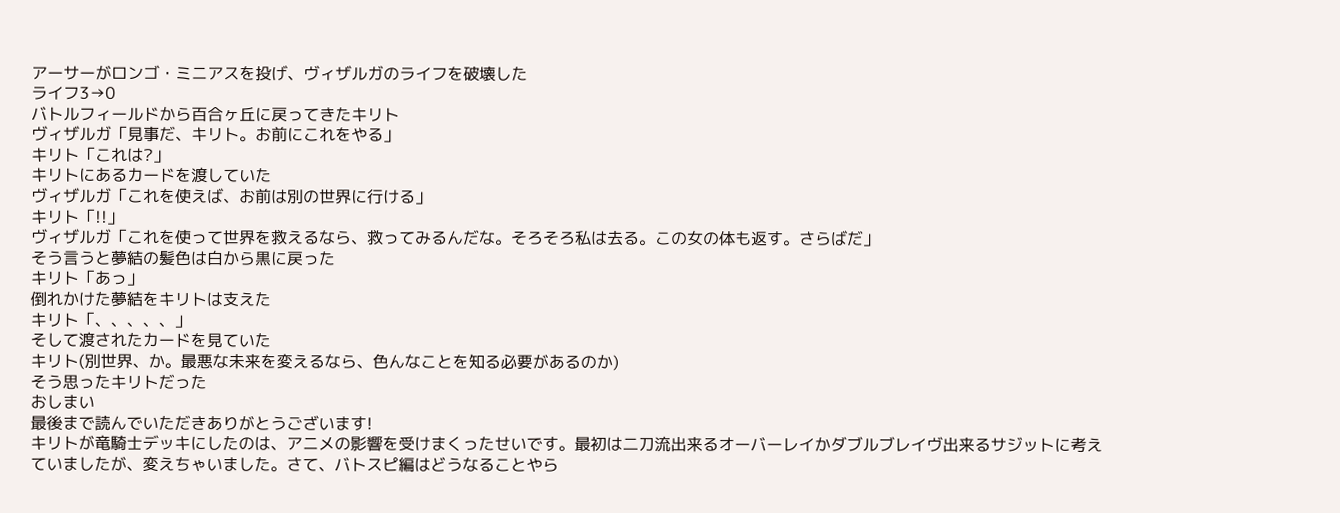アーサーがロンゴ・ミニアスを投げ、ヴィザルガのライフを破壊した
ライフ3→0
バトルフィールドから百合ヶ丘に戻ってきたキリト
ヴィザルガ「見事だ、キリト。お前にこれをやる」
キリト「これは?」
キリトにあるカードを渡していた
ヴィザルガ「これを使えば、お前は別の世界に行ける」
キリト「!!」
ヴィザルガ「これを使って世界を救えるなら、救ってみるんだな。そろそろ私は去る。この女の体も返す。さらばだ」
そう言うと夢結の髪色は白から黒に戻った
キリト「あっ」
倒れかけた夢結をキリトは支えた
キリト「、、、、、」
そして渡されたカードを見ていた
キリト(別世界、か。最悪な未来を変えるなら、色んなことを知る必要があるのか)
そう思ったキリトだった
おしまい
最後まで読んでいただきありがとうございます!
キリトが竜騎士デッキにしたのは、アニメの影響を受けまくったせいです。最初は二刀流出来るオーバーレイかダブルブレイヴ出来るサジットに考えていましたが、変えちゃいました。さて、バトスピ編はどうなることやら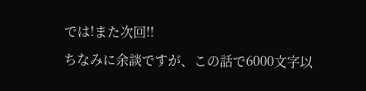では!また次回!!
ちなみに余談ですが、この話で6000文字以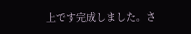上です完成しました。さ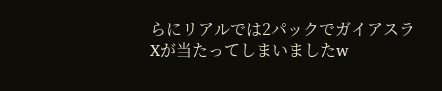らにリアルでは2パックでガイアスラXが当たってしまいましたw